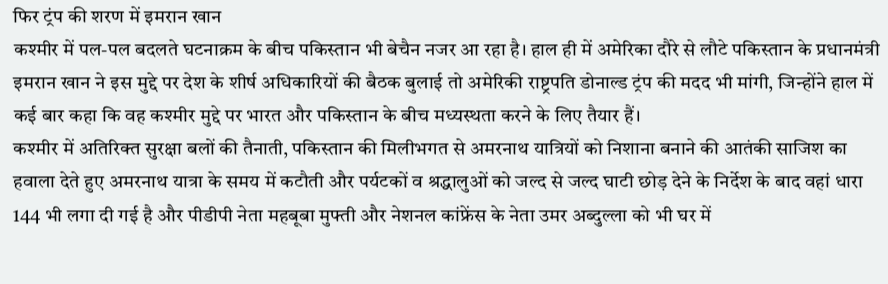फिर ट्रंप की शरण में इमरान खान
कश्मीर में पल-पल बदलते घटनाक्रम के बीच पकिस्तान भी बेचैन नजर आ रहा है। हाल ही में अमेरिका दौरे से लौटे पकिस्तान के प्रधानमंत्री इमरान खान ने इस मुद्दे पर देश के शीर्ष अधिकारियों की बैठक बुलाई तो अमेरिकी राष्ट्रपति डोनाल्ड ट्रंप की मदद भी मांगी, जिन्होंने हाल में कई बार कहा कि वह कश्मीर मुद्दे पर भारत और पकिस्तान के बीच मध्यस्थता करने के लिए तैयार हैं।
कश्मीर में अतिरिक्त सुरक्षा बलों की तैनाती, पकिस्तान की मिलीभगत से अमरनाथ यात्रियों को निशाना बनाने की आतंकी साजिश का हवाला देते हुए अमरनाथ यात्रा के समय में कटौती और पर्यटकों व श्रद्धालुओं को जल्द से जल्द घाटी छोड़ देने के निर्देश के बाद वहां धारा 144 भी लगा दी गई है और पीडीपी नेता महबूबा मुफ्ती और नेशनल कांफ्रेंस के नेता उमर अब्दुल्ला को भी घर में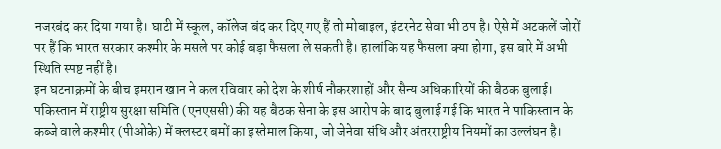नजरबंद कर दिया गया है। घाटी में स्कूल, कॉलेज बंद कर दिए गए हैं तो मोबाइल, इंटरनेट सेवा भी ठप है। ऐसे में अटकलें जोरों पर हैं कि भारत सरकार कश्मीर के मसले पर कोई बड़ा फैसला ले सकती है। हालांकि यह फैसला क्या होगा, इस बारे में अभी स्थिति स्पष्ट नहीं है।
इन घटनाक्रमों के बीच इमरान खान ने कल रविवार को देश के शीर्ष नौकरशाहों और सैन्य अधिकारियों की बैठक बुलाई। पकिस्तान में राष्ट्रीय सुरक्षा समिति (एनएससी) की यह बैठक सेना के इस आरोप के बाद बुलाई गई कि भारत ने पाकिस्तान के कब्जे वाले कश्मीर (पीओके) में क्लस्टर बमों का इस्तेमाल किया, जो जेनेवा संधि और अंतरराष्ट्रीय नियमों का उल्लंघन है।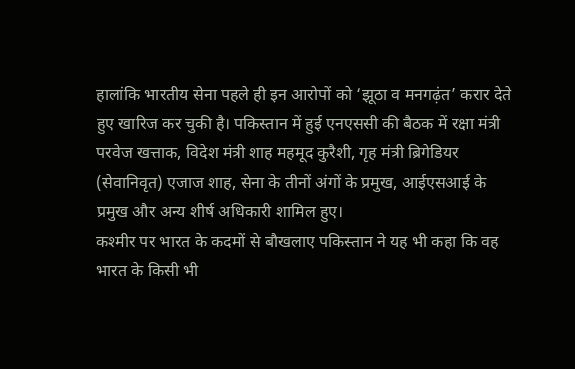हालांकि भारतीय सेना पहले ही इन आरोपों को ‘झूठा व मनगढ़ंत’ करार देते हुए खारिज कर चुकी है। पकिस्तान में हुई एनएससी की बैठक में रक्षा मंत्री परवेज खत्ताक, विदेश मंत्री शाह महमूद कुरैशी, गृह मंत्री ब्रिगेडियर (सेवानिवृत) एजाज शाह, सेना के तीनों अंगों के प्रमुख, आईएसआई के प्रमुख और अन्य शीर्ष अधिकारी शामिल हुए।
कश्मीर पर भारत के कदमों से बौखलाए पकिस्तान ने यह भी कहा कि वह भारत के किसी भी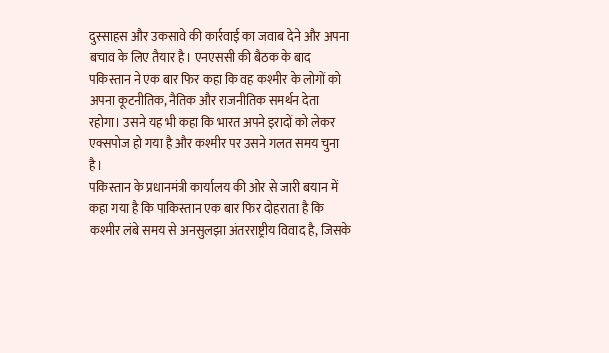दुस्साहस और उकसावे की कार्रवाई का जवाब देने और अपना बचाव के लिए तैयार है। एनएससी की बैठक के बाद पकिस्तान ने एक बार फिर कहा कि वह कश्मीर के लोगों को अपना कूटनीतिक, नैतिक और राजनीतिक समर्थन देता रहोगा। उसने यह भी कहा कि भारत अपने इरादों को लेकर एक्सपोज हो गया है और कश्मीर पर उसने गलत समय चुना है।
पकिस्तान के प्रधानमंत्री कार्यालय की ओर से जारी बयान में कहा गया है कि पाकिस्तान एक बार फिर दोहराता है कि कश्मीर लंबे समय से अनसुलझा अंतरराष्ट्रीय विवाद है, जिसके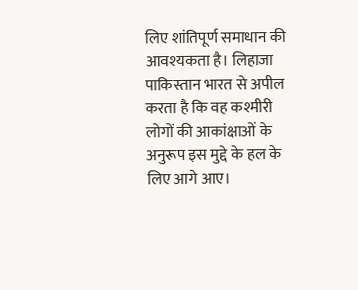लिए शांतिपूर्ण समाधान की आवश्यकता है। लिहाजा पाकिस्तान भारत से अपील करता है कि वह कश्मीरी लोगों की आकांक्षाओं के अनुरूप इस मुद्दे के हल के लिए आगे आए।